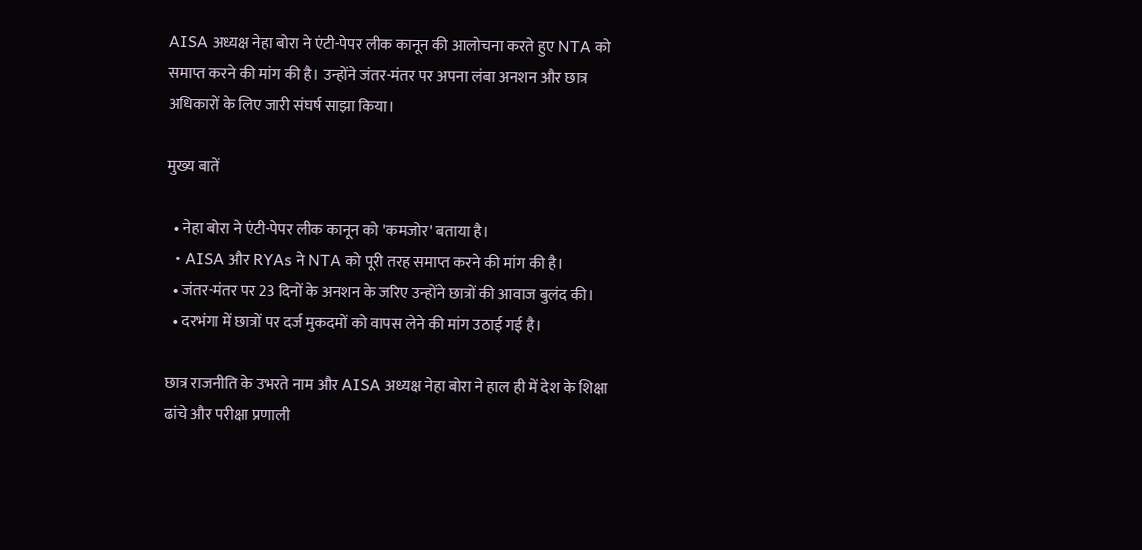AISA अध्यक्ष नेहा बोरा ने एंटी-पेपर लीक कानून की आलोचना करते हुए NTA को समाप्त करने की मांग की है। उन्होंने जंतर-मंतर पर अपना लंबा अनशन और छात्र अधिकारों के लिए जारी संघर्ष साझा किया।

मुख्य बातें

  • नेहा बोरा ने एंटी-पेपर लीक कानून को 'कमजोर' बताया है।
  • AISA और RYAs ने NTA को पूरी तरह समाप्त करने की मांग की है।
  • जंतर-मंतर पर 23 दिनों के अनशन के जरिए उन्होंने छात्रों की आवाज बुलंद की।
  • दरभंगा में छात्रों पर दर्ज मुकदमों को वापस लेने की मांग उठाई गई है।

छात्र राजनीति के उभरते नाम और AISA अध्यक्ष नेहा बोरा ने हाल ही में देश के शिक्षा ढांचे और परीक्षा प्रणाली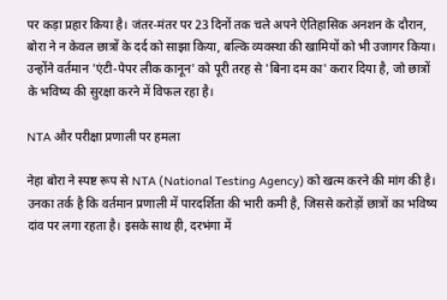पर कड़ा प्रहार किया है। जंतर-मंतर पर 23 दिनों तक चले अपने ऐतिहासिक अनशन के दौरान, बोरा ने न केवल छात्रों के दर्द को साझा किया, बल्कि व्यवस्था की खामियों को भी उजागर किया। उन्होंने वर्तमान 'एंटी-पेपर लीक कानून' को पूरी तरह से 'बिना दम का' करार दिया है, जो छात्रों के भविष्य की सुरक्षा करने में विफल रहा है।

NTA और परीक्षा प्रणाली पर हमला

नेहा बोरा ने स्पष्ट रूप से NTA (National Testing Agency) को खत्म करने की मांग की है। उनका तर्क है कि वर्तमान प्रणाली में पारदर्शिता की भारी कमी है, जिससे करोड़ों छात्रों का भविष्य दांव पर लगा रहता है। इसके साथ ही, दरभंगा में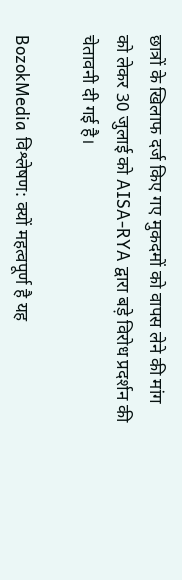छात्रों के खिलाफ दर्ज किए गए मुकदमों को वापस लेने की मांग को लेकर 30 जुलाई को AISA-RYA द्वारा बड़े विरोध प्रदर्शन की चेतावनी दी गई है।

BozokMedia विश्लेषण: क्यों महत्वपूर्ण है यह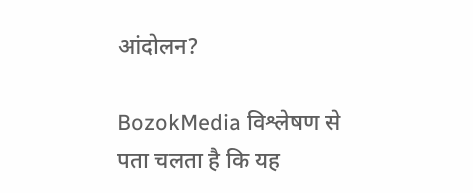आंदोलन?

BozokMedia विश्लेषण से पता चलता है कि यह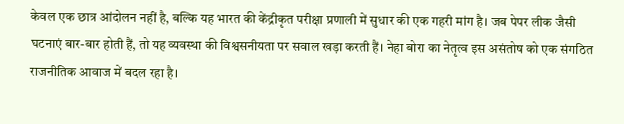केवल एक छात्र आंदोलन नहीं है, बल्कि यह भारत की केंद्रीकृत परीक्षा प्रणाली में सुधार की एक गहरी मांग है। जब पेपर लीक जैसी घटनाएं बार-बार होती हैं, तो यह व्यवस्था की विश्वसनीयता पर सवाल खड़ा करती हैं। नेहा बोरा का नेतृत्व इस असंतोष को एक संगठित राजनीतिक आवाज में बदल रहा है।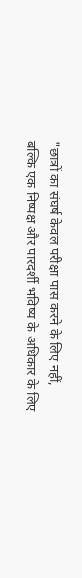"छात्रों का संघर्ष केवल परीक्षा पास करने के लिए नहीं, बल्कि एक निष्पक्ष और पारदर्शी भविष्य के अधिकार के लिए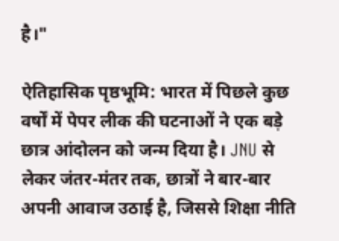है।"

ऐतिहासिक पृष्ठभूमि: भारत में पिछले कुछ वर्षों में पेपर लीक की घटनाओं ने एक बड़े छात्र आंदोलन को जन्म दिया है। JNU से लेकर जंतर-मंतर तक, छात्रों ने बार-बार अपनी आवाज उठाई है, जिससे शिक्षा नीति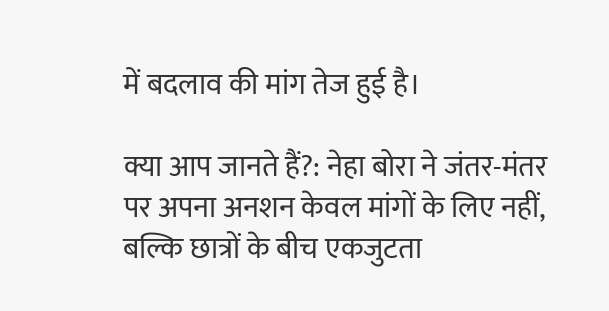में बदलाव की मांग तेज हुई है।

क्या आप जानते हैं?: नेहा बोरा ने जंतर-मंतर पर अपना अनशन केवल मांगों के लिए नहीं, बल्कि छात्रों के बीच एकजुटता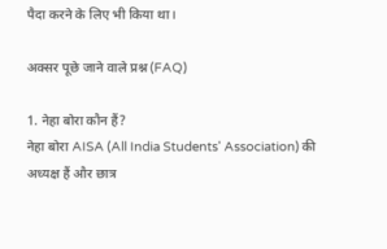पैदा करने के लिए भी किया था।

अक्सर पूछे जाने वाले प्रश्न (FAQ)

1. नेहा बोरा कौन हैं?
नेहा बोरा AISA (All India Students' Association) की अध्यक्ष हैं और छात्र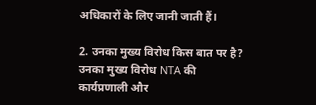अधिकारों के लिए जानी जाती हैं।

2. उनका मुख्य विरोध किस बात पर है?
उनका मुख्य विरोध NTA की कार्यप्रणाली और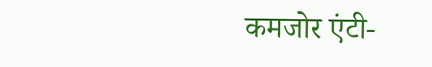कमजोर एंटी-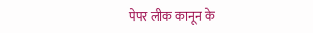पेपर लीक कानून के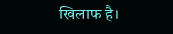खिलाफ है।